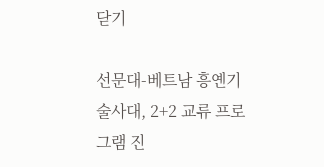닫기

선문대-베트남 흥옌기술사대, 2+2 교류 프로그램 진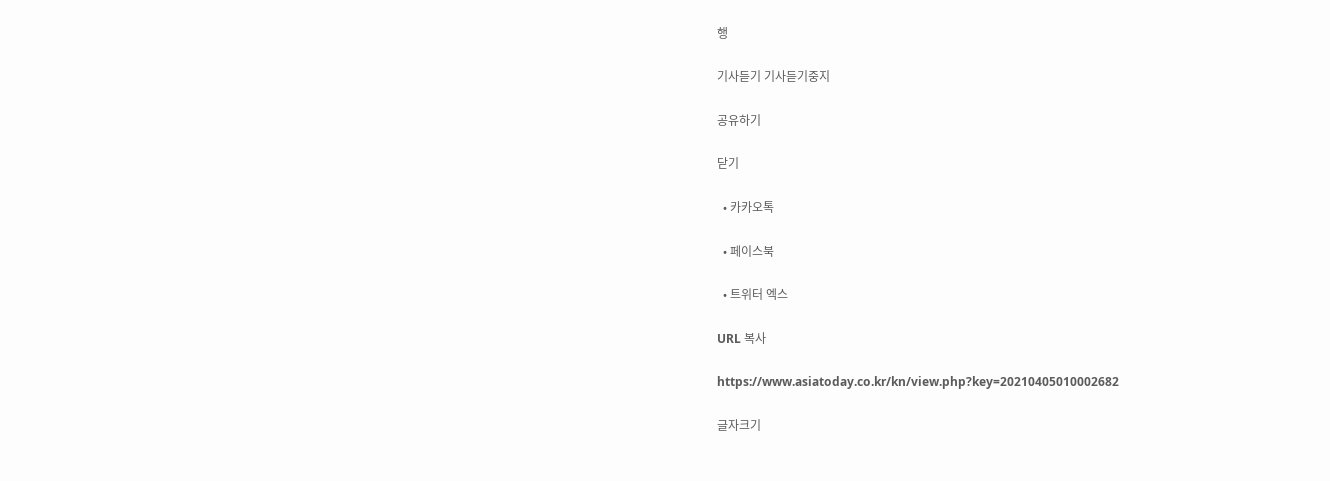행

기사듣기 기사듣기중지

공유하기

닫기

  • 카카오톡

  • 페이스북

  • 트위터 엑스

URL 복사

https://www.asiatoday.co.kr/kn/view.php?key=20210405010002682

글자크기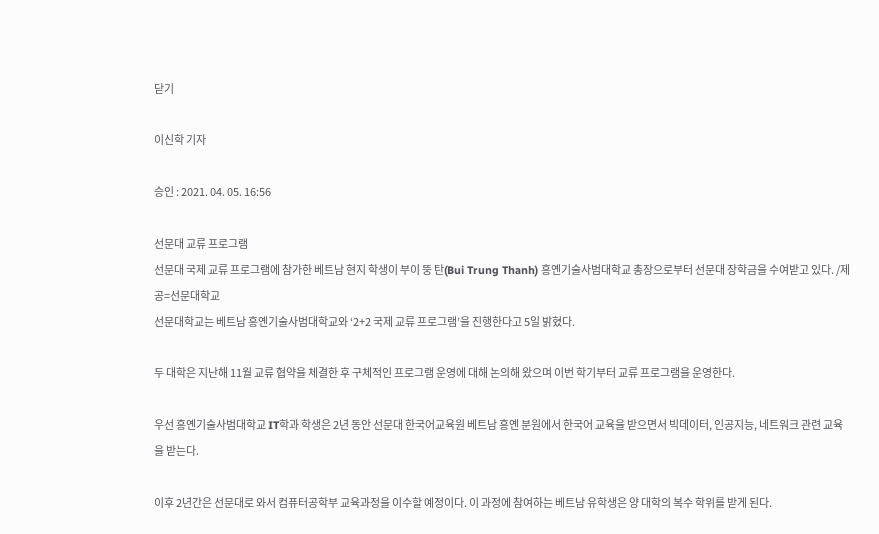닫기

이신학 기자

승인 : 2021. 04. 05. 16:56

선문대 교류 프로그램
선문대 국제 교류 프로그램에 참가한 베트남 현지 학생이 부이 뚱 탄(Bui Trung Thanh) 흥옌기술사범대학교 총장으로부터 선문대 장학금을 수여받고 있다. /제공=선문대학교
선문대학교는 베트남 흥옌기술사범대학교와 ‘2+2 국제 교류 프로그램’을 진행한다고 5일 밝혔다.

두 대학은 지난해 11월 교류 협약을 체결한 후 구체적인 프로그램 운영에 대해 논의해 왔으며 이번 학기부터 교류 프로그램을 운영한다.

우선 흥옌기술사범대학교 IT학과 학생은 2년 동안 선문대 한국어교육원 베트남 흥옌 분원에서 한국어 교육을 받으면서 빅데이터, 인공지능, 네트워크 관련 교육을 받는다.

이후 2년간은 선문대로 와서 컴퓨터공학부 교육과정을 이수할 예정이다. 이 과정에 참여하는 베트남 유학생은 양 대학의 복수 학위를 받게 된다.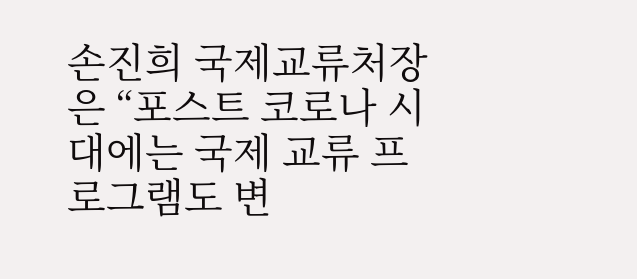손진희 국제교류처장은 “포스트 코로나 시대에는 국제 교류 프로그램도 변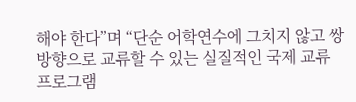해야 한다”며 “단순 어학연수에 그치지 않고 쌍방향으로 교류할 수 있는 실질적인 국제 교류 프로그램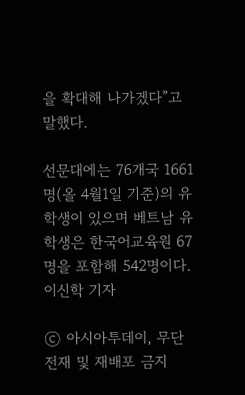을 확대해 나가겠다”고 말했다.

선문대에는 76개국 1661명(올 4월1일 기준)의 유학생이 있으며 베트남 유학생은 한국어교육원 67명을 포함해 542명이다.
이신학 기자

ⓒ 아시아투데이, 무단전재 및 재배포 금지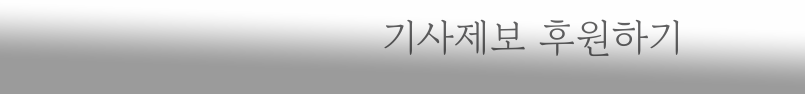기사제보 후원하기